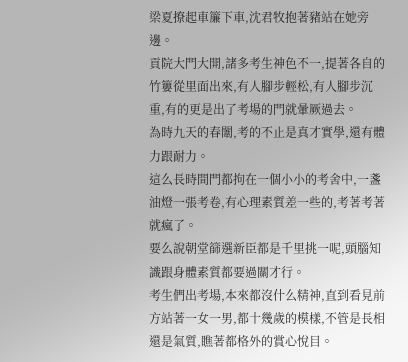梁夏撩起車簾下車,沈君牧抱著豬站在她旁邊。
貢院大門大開,諸多考生神色不一,提著各自的竹簍從里面出來,有人腳步輕松,有人腳步沉重,有的更是出了考場的門就暈厥過去。
為時九天的春闈,考的不止是真才實學,還有體力跟耐力。
這么長時間門都拘在一個小小的考舍中,一盞油燈一張考卷,有心理素質差一些的,考著考著就瘋了。
要么說朝堂篩選新臣都是千里挑一呢,頭腦知識跟身體素質都要過關才行。
考生們出考場,本來都沒什么精神,直到看見前方站著一女一男,都十幾歲的模樣,不管是長相還是氣質,瞧著都格外的賞心悅目。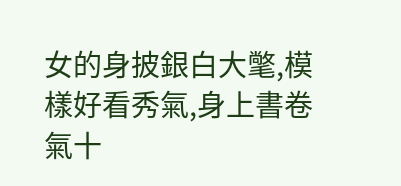女的身披銀白大氅,模樣好看秀氣,身上書卷氣十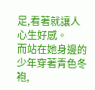足,看著就讓人心生好感。
而站在她身邊的少年穿著青色冬袍,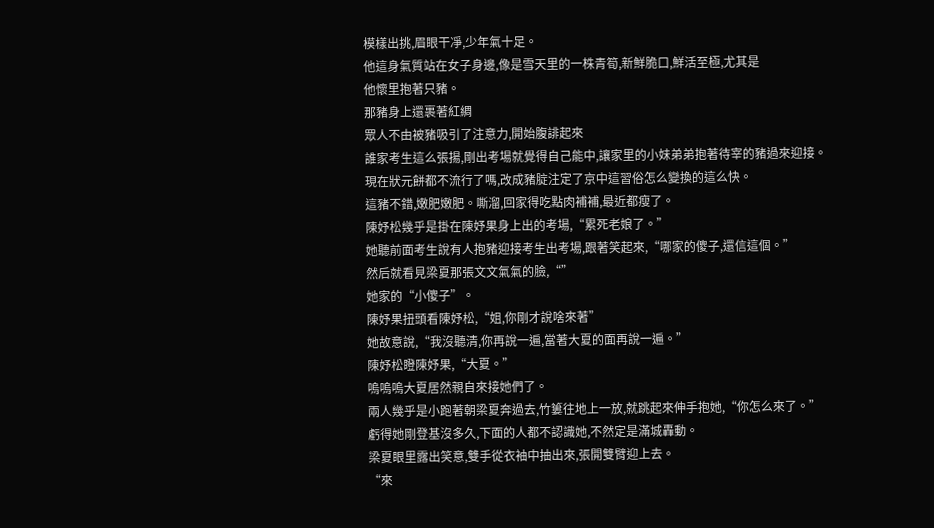模樣出挑,眉眼干凈,少年氣十足。
他這身氣質站在女子身邊,像是雪天里的一株青筍,新鮮脆口,鮮活至極,尤其是
他懷里抱著只豬。
那豬身上還裹著紅綢
眾人不由被豬吸引了注意力,開始腹誹起來
誰家考生這么張揚,剛出考場就覺得自己能中,讓家里的小妹弟弟抱著待宰的豬過來迎接。
現在狀元餅都不流行了嗎,改成豬腚注定了京中這習俗怎么變換的這么快。
這豬不錯,嫩肥嫩肥。嘶溜,回家得吃點肉補補,最近都瘦了。
陳妤松幾乎是掛在陳妤果身上出的考場,“累死老娘了。”
她聽前面考生說有人抱豬迎接考生出考場,跟著笑起來,“哪家的傻子,還信這個。”
然后就看見梁夏那張文文氣氣的臉,“”
她家的“小傻子”。
陳妤果扭頭看陳妤松,“姐,你剛才說啥來著”
她故意說,“我沒聽清,你再說一遍,當著大夏的面再說一遍。”
陳妤松瞪陳妤果,“大夏。”
嗚嗚嗚大夏居然親自來接她們了。
兩人幾乎是小跑著朝梁夏奔過去,竹簍往地上一放,就跳起來伸手抱她,“你怎么來了。”
虧得她剛登基沒多久,下面的人都不認識她,不然定是滿城轟動。
梁夏眼里露出笑意,雙手從衣袖中抽出來,張開雙臂迎上去。
“來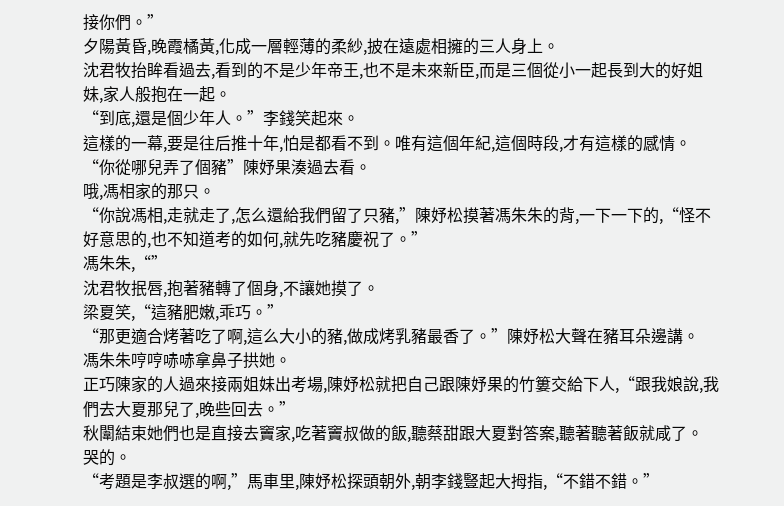接你們。”
夕陽黃昏,晚霞橘黃,化成一層輕薄的柔紗,披在遠處相擁的三人身上。
沈君牧抬眸看過去,看到的不是少年帝王,也不是未來新臣,而是三個從小一起長到大的好姐妹,家人般抱在一起。
“到底,還是個少年人。”李錢笑起來。
這樣的一幕,要是往后推十年,怕是都看不到。唯有這個年紀,這個時段,才有這樣的感情。
“你從哪兒弄了個豬”陳妤果湊過去看。
哦,馮相家的那只。
“你說馮相,走就走了,怎么還給我們留了只豬,”陳妤松摸著馮朱朱的背,一下一下的,“怪不好意思的,也不知道考的如何,就先吃豬慶祝了。”
馮朱朱,“”
沈君牧抿唇,抱著豬轉了個身,不讓她摸了。
梁夏笑,“這豬肥嫩,乖巧。”
“那更適合烤著吃了啊,這么大小的豬,做成烤乳豬最香了。”陳妤松大聲在豬耳朵邊講。
馮朱朱哼哼哧哧拿鼻子拱她。
正巧陳家的人過來接兩姐妹出考場,陳妤松就把自己跟陳妤果的竹簍交給下人,“跟我娘說,我們去大夏那兒了,晚些回去。”
秋闈結束她們也是直接去竇家,吃著竇叔做的飯,聽蔡甜跟大夏對答案,聽著聽著飯就咸了。
哭的。
“考題是李叔選的啊,”馬車里,陳妤松探頭朝外,朝李錢豎起大拇指,“不錯不錯。”